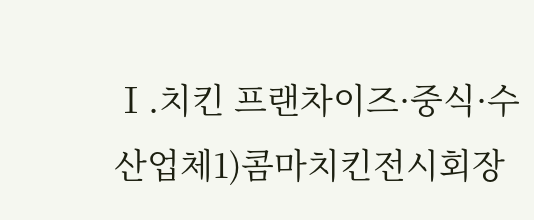Ⅰ.치킨 프랜차이즈·중식·수산업체1)콤마치킨전시회장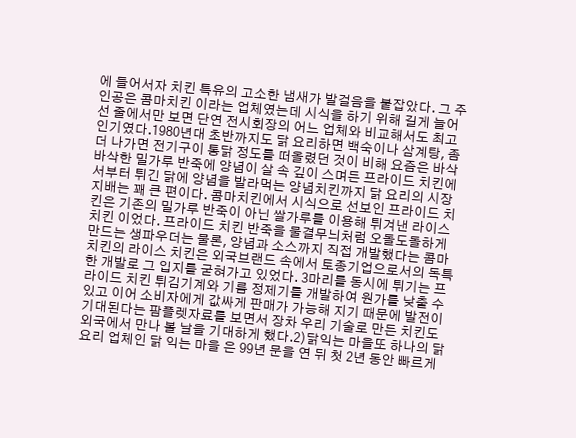에 들어서자 치킨 특유의 고소한 냄새가 발걸음을 붙잡았다. 그 주인공은 콤마치킨 이라는 업체였는데 시식을 하기 위해 길게 늘어선 줄에서만 보면 단연 전시회장의 어느 업체와 비교해서도 최고 인기였다.1980년대 초반까지도 닭 요리하면 백숙이나 삼계탕, 좀더 나가면 전기구이 통닭 정도를 떠올렸던 것이 비해 요즘은 바삭바삭한 밀가루 반죽에 양념이 살 속 깊이 스며든 프라이드 치킨에서부터 튀긴 닭에 양념을 발라먹는 양념치킨까지 닭 요리의 시장 지배는 꽤 큰 편이다. 콤마치킨에서 시식으로 선보인 프라이드 치킨은 기존의 밀가루 반죽이 아닌 쌀가루를 이용해 튀겨낸 라이스 치킨 이었다. 프라이드 치킨 반죽을 물결무늬처럼 오돌도돌하게 만드는 생파우더는 물론, 양념과 소스까지 직접 개발했다는 콤마치킨의 라이스 치킨은 외국브랜드 속에서 토종기업으로서의 독특한 개발로 그 입지를 굳혀가고 있었다. 3마리를 동시에 튀기는 프라이드 치킨 튀김기계와 기름 정제기를 개발하여 원가를 낮출 수 있고 이어 소비자에게 값싸게 판매가 가능해 지기 때문에 발전이 기대된다는 팜플렛자료를 보면서 장차 우리 기술로 만든 치킨도 외국에서 만나 볼 날을 기대하게 했다.2)닭익는 마을또 하나의 닭 요리 업체인 닭 익는 마을 은 99년 문을 연 뒤 첫 2년 동안 빠르게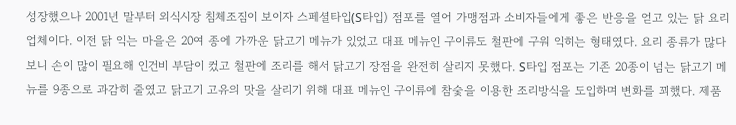성장했으나 2001년 말부터 외식시장 침체조짐이 보이자 스페셜타입(S타입) 점포를 열어 가맹점과 소비자들에게 좋은 반응을 얻고 있는 닭 요리 업체이다. 이전 닭 익는 마을은 20여 종에 가까운 닭고기 메뉴가 있었고 대표 메뉴인 구이류도 철판에 구워 익히는 형태였다. 요리 종류가 많다 보니 손이 많이 필요해 인건비 부담이 컸고 철판에 조리를 해서 닭고기 장점을 완전히 살리지 못했다. S타입 점포는 기존 20종이 넘는 닭고기 메뉴를 9종으로 과감히 줄였고 닭고기 고유의 맛을 살리기 위해 대표 메뉴인 구이류에 참숯을 이용한 조리방식을 도입하며 변화를 꾀했다. 제품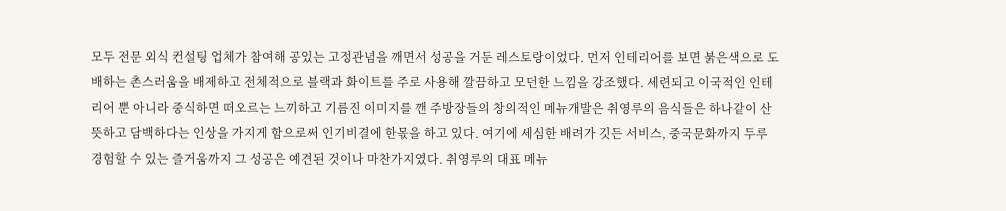모두 전문 외식 컨설팅 업체가 참여해 공있는 고정관념을 깨면서 성공을 거둔 레스토랑이었다. 먼저 인테리어를 보면 붉은색으로 도배하는 촌스러움을 배제하고 전체적으로 블랙과 화이트를 주로 사용해 깔끔하고 모던한 느낌을 강조했다. 세련되고 이국적인 인테리어 뿐 아니라 중식하면 떠오르는 느끼하고 기름진 이미지를 깬 주방장들의 창의적인 메뉴개발은 취영루의 음식들은 하나같이 산뜻하고 담백하다는 인상을 가지게 함으로써 인기비결에 한몫을 하고 있다. 여기에 세심한 배려가 깃든 서비스, 중국문화까지 두루 경험할 수 있는 즐거움까지 그 성공은 예견된 것이나 마찬가지였다. 취영루의 대표 메뉴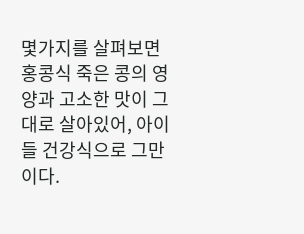몇가지를 살펴보면 홍콩식 죽은 콩의 영양과 고소한 맛이 그대로 살아있어, 아이들 건강식으로 그만이다.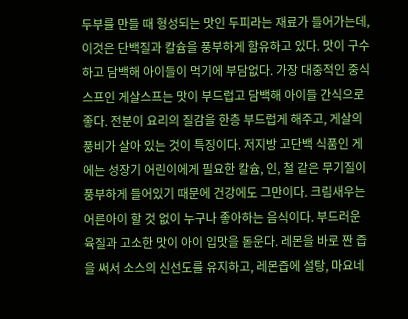두부를 만들 때 형성되는 맛인 두피라는 재료가 들어가는데, 이것은 단백질과 칼슘을 풍부하게 함유하고 있다. 맛이 구수하고 담백해 아이들이 먹기에 부담없다. 가장 대중적인 중식스프인 게살스프는 맛이 부드럽고 담백해 아이들 간식으로 좋다. 전분이 요리의 질감을 한층 부드럽게 해주고, 게살의 풍비가 살아 있는 것이 특징이다. 저지방 고단백 식품인 게에는 성장기 어린이에게 필요한 칼슘, 인, 철 같은 무기질이 풍부하게 들어있기 때문에 건강에도 그만이다. 크림새우는 어른아이 할 것 없이 누구나 좋아하는 음식이다. 부드러운 육질과 고소한 맛이 아이 입맛을 돋운다. 레몬을 바로 짠 즙을 써서 소스의 신선도를 유지하고, 레몬즙에 설탕, 마요네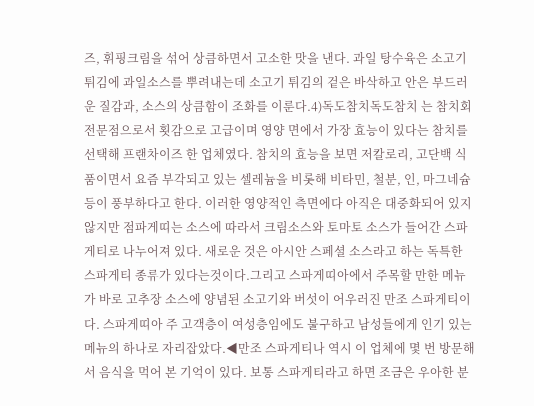즈, 휘핑크림을 섞어 상큼하면서 고소한 맛을 낸다. 과일 탕수육은 소고기 튀김에 과일소스를 뿌려내는데 소고기 튀김의 겉은 바삭하고 안은 부드러운 질감과, 소스의 상큼함이 조화를 이룬다.4)독도참치독도참치 는 참치회 전문점으로서 횟감으로 고급이며 영양 면에서 가장 효능이 있다는 참치를 선택해 프랜차이즈 한 업체였다. 참치의 효능을 보면 저칼로리, 고단백 식품이면서 요즘 부각되고 있는 셀레늄을 비롯해 비타민, 철분, 인, 마그네슘 등이 풍부하다고 한다. 이러한 영양적인 측면에다 아직은 대중화되어 있지 않지만 점파게띠는 소스에 따라서 크림소스와 토마토 소스가 들어간 스파게티로 나누어져 있다. 새로운 것은 아시안 스페셜 소스라고 하는 독특한 스파게티 종류가 있다는것이다.그리고 스파게띠아에서 주목할 만한 메뉴가 바로 고추장 소스에 양념된 소고기와 버섯이 어우러진 만조 스파게티이다. 스파게띠아 주 고객층이 여성층임에도 불구하고 남성들에게 인기 있는 메뉴의 하나로 자리잡았다.◀만조 스파게티나 역시 이 업체에 몇 번 방문해서 음식을 먹어 본 기억이 있다. 보통 스파게티라고 하면 조금은 우아한 분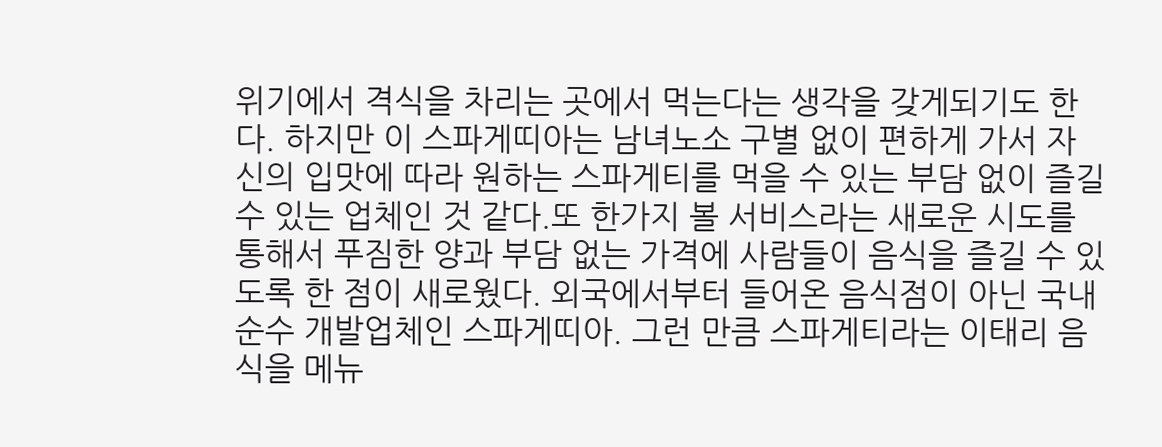위기에서 격식을 차리는 곳에서 먹는다는 생각을 갖게되기도 한다. 하지만 이 스파게띠아는 남녀노소 구별 없이 편하게 가서 자신의 입맛에 따라 원하는 스파게티를 먹을 수 있는 부담 없이 즐길 수 있는 업체인 것 같다.또 한가지 볼 서비스라는 새로운 시도를 통해서 푸짐한 양과 부담 없는 가격에 사람들이 음식을 즐길 수 있도록 한 점이 새로웠다. 외국에서부터 들어온 음식점이 아닌 국내 순수 개발업체인 스파게띠아. 그런 만큼 스파게티라는 이태리 음식을 메뉴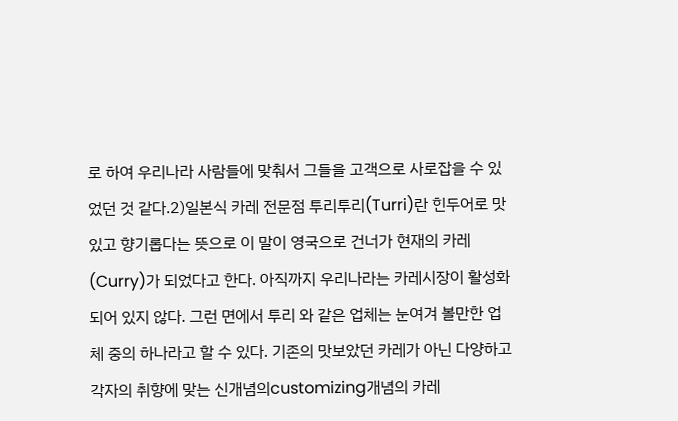로 하여 우리나라 사람들에 맞춰서 그들을 고객으로 사로잡을 수 있었던 것 같다.2)일본식 카레 전문점 투리투리(Turri)란 힌두어로 맛있고 향기롭다는 뜻으로 이 말이 영국으로 건너가 현재의 카레(Curry)가 되었다고 한다. 아직까지 우리나라는 카레시장이 활성화되어 있지 않다. 그런 면에서 투리 와 같은 업체는 눈여겨 볼만한 업체 중의 하나라고 할 수 있다. 기존의 맛보았던 카레가 아닌 다양하고 각자의 취향에 맞는 신개념의customizing개념의 카레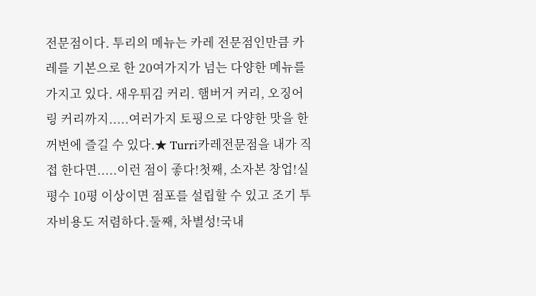전문점이다. 투리의 메뉴는 카레 전문점인만큼 카레를 기본으로 한 20여가지가 넘는 다양한 메뉴를 가지고 있다. 새우튀김 커리. 햄버거 커리, 오징어링 커리까지.....여러가지 토핑으로 다양한 맛을 한꺼번에 즐길 수 있다.★ Turri카레전문점을 내가 직접 한다면.....이런 점이 좋다!첫째, 소자본 창업!실평수 10평 이상이면 점포를 설립할 수 있고 조기 투자비용도 저렴하다.둘째, 차별성!국내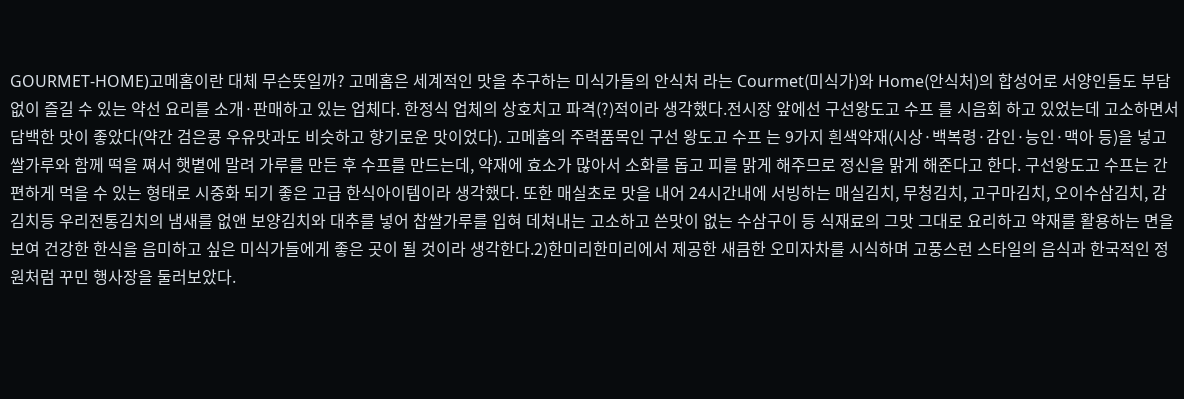GOURMET-HOME)고메홈이란 대체 무슨뜻일까? 고메홈은 세계적인 맛을 추구하는 미식가들의 안식처 라는 Courmet(미식가)와 Home(안식처)의 합성어로 서양인들도 부담 없이 즐길 수 있는 약선 요리를 소개·판매하고 있는 업체다. 한정식 업체의 상호치고 파격(?)적이라 생각했다.전시장 앞에선 구선왕도고 수프 를 시음회 하고 있었는데 고소하면서 담백한 맛이 좋았다(약간 검은콩 우유맛과도 비슷하고 향기로운 맛이었다). 고메홈의 주력품목인 구선 왕도고 수프 는 9가지 흰색약재(시상·백복령·감인·능인·맥아 등)을 넣고 쌀가루와 함께 떡을 쪄서 햇볕에 말려 가루를 만든 후 수프를 만드는데, 약재에 효소가 많아서 소화를 돕고 피를 맑게 해주므로 정신을 맑게 해준다고 한다. 구선왕도고 수프는 간편하게 먹을 수 있는 형태로 시중화 되기 좋은 고급 한식아이템이라 생각했다. 또한 매실초로 맛을 내어 24시간내에 서빙하는 매실김치, 무청김치, 고구마김치, 오이수삼김치, 감김치등 우리전통김치의 냄새를 없앤 보양김치와 대추를 넣어 찹쌀가루를 입혀 데쳐내는 고소하고 쓴맛이 없는 수삼구이 등 식재료의 그맛 그대로 요리하고 약재를 활용하는 면을 보여 건강한 한식을 음미하고 싶은 미식가들에게 좋은 곳이 될 것이라 생각한다.2)한미리한미리에서 제공한 새큼한 오미자차를 시식하며 고풍스런 스타일의 음식과 한국적인 정원처럼 꾸민 행사장을 둘러보았다.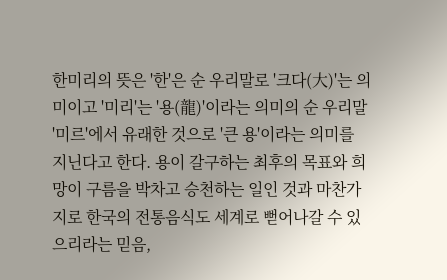한미리의 뜻은 '한'은 순 우리말로 '크다(大)'는 의미이고 '미리'는 '용(龍)'이라는 의미의 순 우리말 '미르'에서 유래한 것으로 '큰 용'이라는 의미를 지닌다고 한다. 용이 갈구하는 최후의 목표와 희망이 구름을 박차고 승천하는 일인 것과 마찬가지로 한국의 전통음식도 세계로 뻗어나갈 수 있으리라는 믿음,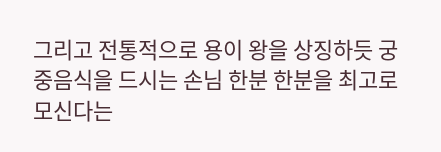그리고 전통적으로 용이 왕을 상징하듯 궁중음식을 드시는 손님 한분 한분을 최고로 모신다는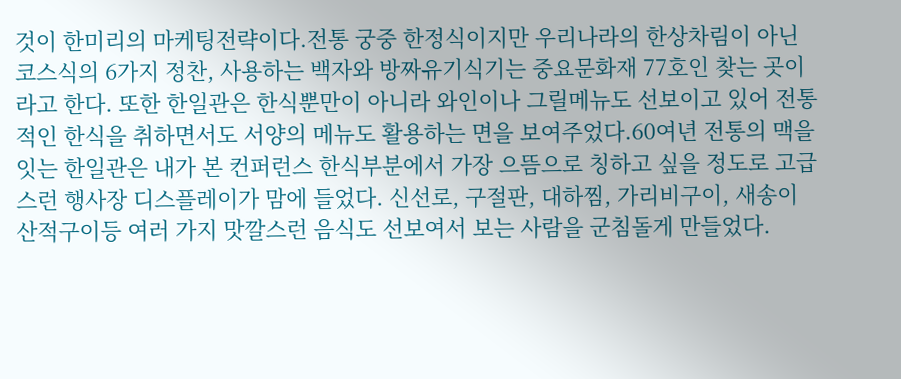것이 한미리의 마케팅전략이다.전통 궁중 한정식이지만 우리나라의 한상차림이 아닌 코스식의 6가지 정찬, 사용하는 백자와 방짜유기식기는 중요문화재 77호인 찾는 곳이라고 한다. 또한 한일관은 한식뿐만이 아니라 와인이나 그릴메뉴도 선보이고 있어 전통적인 한식을 취하면서도 서양의 메뉴도 활용하는 면을 보여주었다.60여년 전통의 맥을 잇는 한일관은 내가 본 컨퍼런스 한식부분에서 가장 으뜸으로 칭하고 싶을 정도로 고급스런 행사장 디스플레이가 맘에 들었다. 신선로, 구절판, 대하찜, 가리비구이, 새송이 산적구이등 여러 가지 맛깔스런 음식도 선보여서 보는 사람을 군침돌게 만들었다.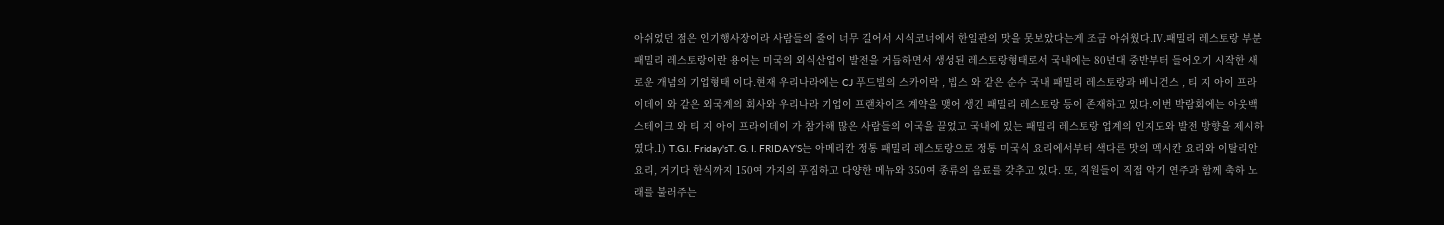아쉬었던 점은 인기행사장이라 사람들의 줄이 너무 길어서 시식코너에서 한일관의 맛을 못보았다는게 조금 아쉬웠다.Ⅳ.패밀리 레스토랑 부분패밀리 레스토랑이란 용어는 미국의 외식산업이 발전을 거듭하면서 생성된 레스토랑형태로서 국내에는 80년대 중반부터 들어오기 시작한 새로운 개념의 기업형태 이다.현재 우리나라에는 CJ 푸드빌의 스카이락 , 빕스 와 같은 순수 국내 패밀리 레스토랑과 베니건스 , 티 지 아이 프라이데이 와 같은 외국계의 회사와 우리나라 기업이 프랜차이즈 계약을 맺어 생긴 패밀리 레스토랑 등이 존재하고 있다.이번 박람회에는 아웃백 스테이크 와 티 지 아이 프라이데이 가 참가해 많은 사람들의 이국을 끌었고 국내에 있는 패밀리 레스토랑 업계의 인지도와 발전 방향을 제시하였다.1) T.G.I. Friday'sT. G. I. FRIDAY’S는 아메리칸 정통 패밀리 레스토랑으로 정통 미국식 요리에서부터 색다른 맛의 멕시칸 요리와 이탈리안 요리, 거기다 한식까지 150여 가지의 푸짐하고 다양한 메뉴와 350여 종류의 음료를 갖추고 있다. 또, 직원들이 직접 악기 연주과 함께 축하 노래를 불러주는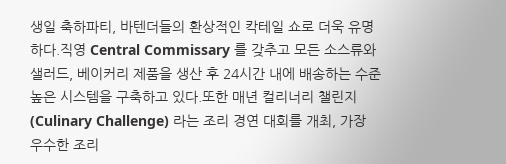생일 축하파티, 바텐더들의 환상적인 칵테일 쇼로 더욱 유명하다.직영 Central Commissary 를 갖추고 모든 소스류와 샐러드, 베이커리 제품을 생산 후 24시간 내에 배송하는 수준 높은 시스템을 구축하고 있다.또한 매년 컬리너리 챌린지(Culinary Challenge) 라는 조리 경연 대회를 개최, 가장 우수한 조리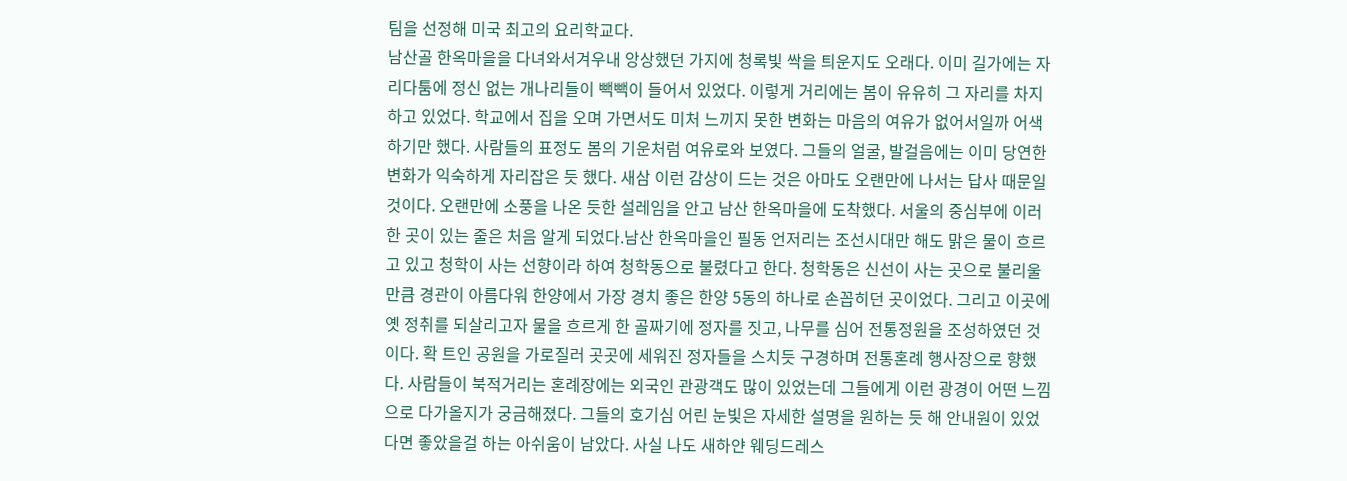팀을 선정해 미국 최고의 요리학교다.
남산골 한옥마을을 다녀와서겨우내 앙상했던 가지에 청록빛 싹을 틔운지도 오래다. 이미 길가에는 자리다툼에 정신 없는 개나리들이 빽빽이 들어서 있었다. 이렇게 거리에는 봄이 유유히 그 자리를 차지하고 있었다. 학교에서 집을 오며 가면서도 미처 느끼지 못한 변화는 마음의 여유가 없어서일까 어색하기만 했다. 사람들의 표정도 봄의 기운처럼 여유로와 보였다. 그들의 얼굴, 발걸음에는 이미 당연한 변화가 익숙하게 자리잡은 듯 했다. 새삼 이런 감상이 드는 것은 아마도 오랜만에 나서는 답사 때문일 것이다. 오랜만에 소풍을 나온 듯한 설레임을 안고 남산 한옥마을에 도착했다. 서울의 중심부에 이러한 곳이 있는 줄은 처음 알게 되었다.남산 한옥마을인 필동 언저리는 조선시대만 해도 맑은 물이 흐르고 있고 청학이 사는 선향이라 하여 청학동으로 불렸다고 한다. 청학동은 신선이 사는 곳으로 불리울만큼 경관이 아름다워 한양에서 가장 경치 좋은 한양 5동의 하나로 손꼽히던 곳이었다. 그리고 이곳에 옛 정취를 되살리고자 물을 흐르게 한 골짜기에 정자를 짓고, 나무를 심어 전통정원을 조성하였던 것이다. 확 트인 공원을 가로질러 곳곳에 세워진 정자들을 스치듯 구경하며 전통혼례 행사장으로 향했다. 사람들이 북적거리는 혼례장에는 외국인 관광객도 많이 있었는데 그들에게 이런 광경이 어떤 느낌으로 다가올지가 궁금해졌다. 그들의 호기심 어린 눈빛은 자세한 설명을 원하는 듯 해 안내원이 있었다면 좋았을걸 하는 아쉬움이 남았다. 사실 나도 새하얀 웨딩드레스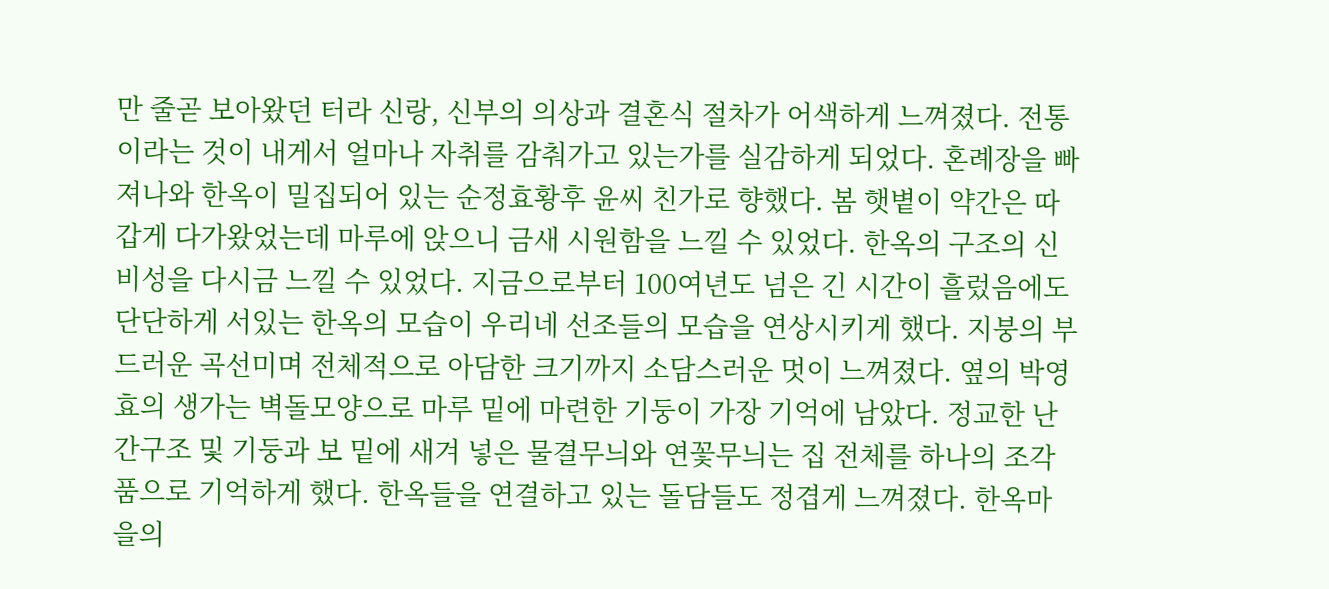만 줄곧 보아왔던 터라 신랑, 신부의 의상과 결혼식 절차가 어색하게 느껴졌다. 전통이라는 것이 내게서 얼마나 자취를 감춰가고 있는가를 실감하게 되었다. 혼례장을 빠져나와 한옥이 밀집되어 있는 순정효황후 윤씨 친가로 향했다. 봄 햇볕이 약간은 따갑게 다가왔었는데 마루에 앉으니 금새 시원함을 느낄 수 있었다. 한옥의 구조의 신비성을 다시금 느낄 수 있었다. 지금으로부터 100여년도 넘은 긴 시간이 흘렀음에도 단단하게 서있는 한옥의 모습이 우리네 선조들의 모습을 연상시키게 했다. 지붕의 부드러운 곡선미며 전체적으로 아담한 크기까지 소담스러운 멋이 느껴졌다. 옆의 박영효의 생가는 벽돌모양으로 마루 밑에 마련한 기둥이 가장 기억에 남았다. 정교한 난간구조 및 기둥과 보 밑에 새겨 넣은 물결무늬와 연꽃무늬는 집 전체를 하나의 조각품으로 기억하게 했다. 한옥들을 연결하고 있는 돌담들도 정겹게 느껴졌다. 한옥마을의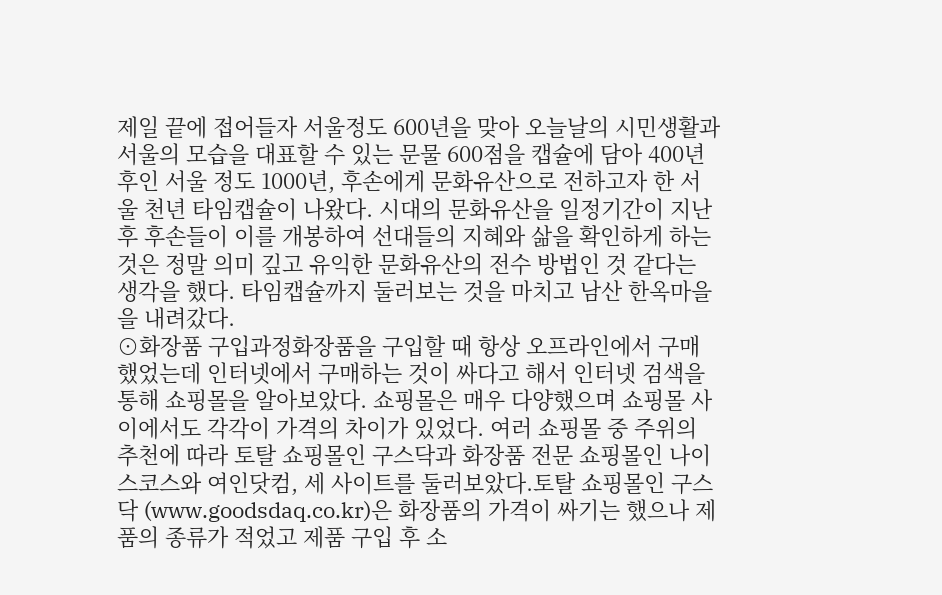제일 끝에 접어들자 서울정도 600년을 맞아 오늘날의 시민생활과 서울의 모습을 대표할 수 있는 문물 600점을 캡슐에 담아 400년 후인 서울 정도 1000년, 후손에게 문화유산으로 전하고자 한 서울 천년 타임캡슐이 나왔다. 시대의 문화유산을 일정기간이 지난 후 후손들이 이를 개봉하여 선대들의 지혜와 삶을 확인하게 하는 것은 정말 의미 깊고 유익한 문화유산의 전수 방법인 것 같다는 생각을 했다. 타임캡슐까지 둘러보는 것을 마치고 남산 한옥마을을 내려갔다.
⊙화장품 구입과정화장품을 구입할 때 항상 오프라인에서 구매했었는데 인터넷에서 구매하는 것이 싸다고 해서 인터넷 검색을 통해 쇼핑몰을 알아보았다. 쇼핑몰은 매우 다양했으며 쇼핑몰 사이에서도 각각이 가격의 차이가 있었다. 여러 쇼핑몰 중 주위의 추천에 따라 토탈 쇼핑몰인 구스닥과 화장품 전문 쇼핑몰인 나이스코스와 여인닷컴, 세 사이트를 둘러보았다.토탈 쇼핑몰인 구스닥 (www.goodsdaq.co.kr)은 화장품의 가격이 싸기는 했으나 제품의 종류가 적었고 제품 구입 후 소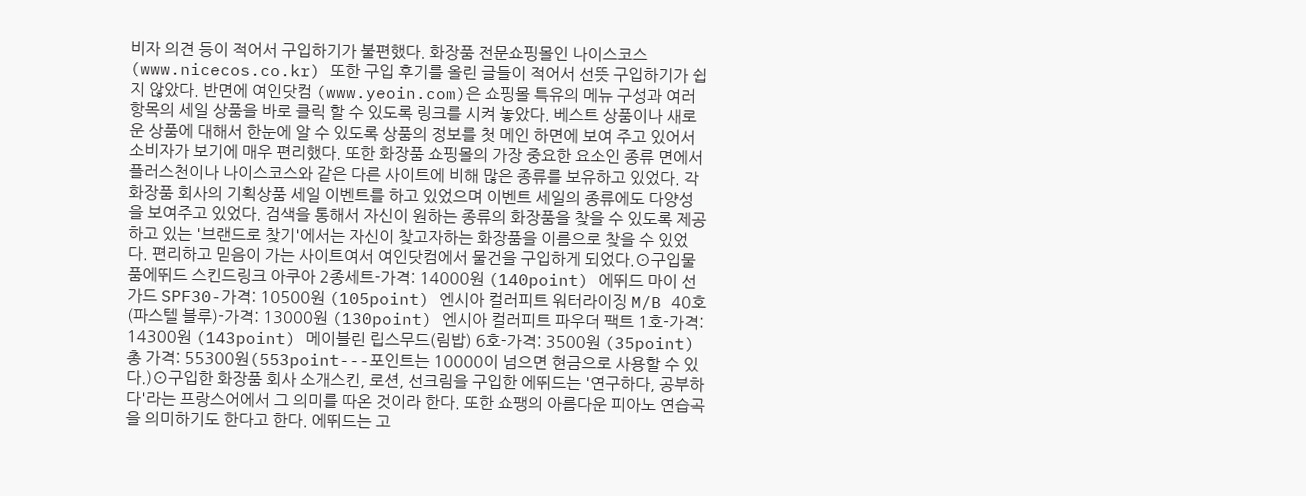비자 의견 등이 적어서 구입하기가 불편했다. 화장품 전문쇼핑몰인 나이스코스 (www.nicecos.co.kr) 또한 구입 후기를 올린 글들이 적어서 선뜻 구입하기가 쉽지 않았다. 반면에 여인닷컴 (www.yeoin.com)은 쇼핑몰 특유의 메뉴 구성과 여러 항목의 세일 상품을 바로 클릭 할 수 있도록 링크를 시켜 놓았다. 베스트 상품이나 새로운 상품에 대해서 한눈에 알 수 있도록 상품의 정보를 첫 메인 하면에 보여 주고 있어서 소비자가 보기에 매우 편리했다. 또한 화장품 쇼핑몰의 가장 중요한 요소인 종류 면에서 플러스천이나 나이스코스와 같은 다른 사이트에 비해 많은 종류를 보유하고 있었다. 각 화장품 회사의 기획상품 세일 이벤트를 하고 있었으며 이벤트 세일의 종류에도 다양성을 보여주고 있었다. 검색을 통해서 자신이 원하는 종류의 화장품을 찾을 수 있도록 제공하고 있는 '브랜드로 찾기'에서는 자신이 찾고자하는 화장품을 이름으로 찾을 수 있었다. 편리하고 믿음이 가는 사이트여서 여인닷컴에서 물건을 구입하게 되었다.⊙구입물품에뛰드 스킨드링크 아쿠아 2종세트-가격: 14000원 (140point) 에뛰드 마이 선 가드 SPF30-가격: 10500원 (105point) 엔시아 컬러피트 워터라이징 M/B 40호 (파스텔 블루)-가격: 13000원 (130point) 엔시아 컬러피트 파우더 팩트 1호-가격: 14300원 (143point) 메이블린 립스무드(림밥) 6호-가격: 3500원 (35point) 총 가격: 55300원(553point---포인트는 10000이 넘으면 현금으로 사용할 수 있다.)⊙구입한 화장품 회사 소개스킨, 로션, 선크림을 구입한 에뛰드는 '연구하다, 공부하다'라는 프랑스어에서 그 의미를 따온 것이라 한다. 또한 쇼팽의 아름다운 피아노 연습곡을 의미하기도 한다고 한다. 에뛰드는 고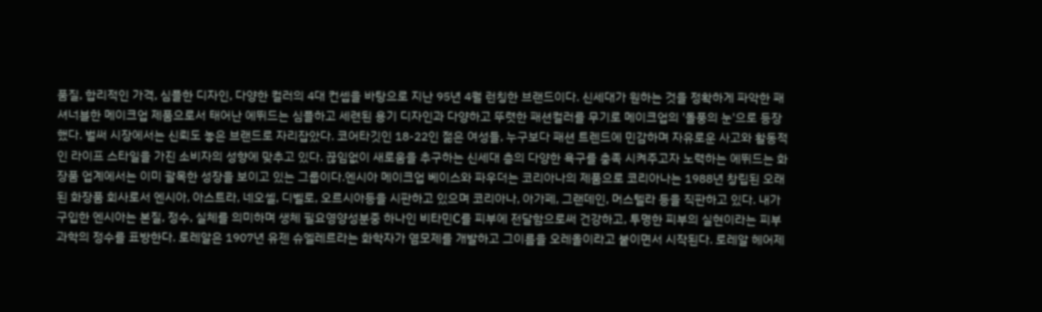품질, 합리적인 가격, 심플한 디자인, 다양한 컬러의 4대 컨셉을 바탕으로 지난 95년 4월 런칭한 브랜드이다. 신세대가 원하는 것을 정확하게 파악한 패셔너블한 메이크업 제품으로서 태어난 에뛰드는 심플하고 세련된 용기 디자인과 다양하고 뚜렷한 패션컬러를 무기로 메이크업의 '돌풍의 눈'으로 등장했다. 벌써 시장에서는 신뢰도 놓은 브랜드로 자리잡았다. 코어타깃인 18-22인 젊은 여성들, 누구보다 패션 트렌드에 민감하며 자유로운 사고와 활동적인 라이프 스타일을 가진 소비자의 성향에 맞추고 있다. 끊임없이 새로움을 추구하는 신세대 층의 다양한 욕구를 충족 시켜주고자 노력하는 에뛰드는 화장품 업계에서는 이미 괄목한 성장을 보이고 있는 그룹이다.엔시아 메이크업 베이스와 파우더는 코리아나의 제품으로 코리아나는 1988년 창립된 오래된 화장품 회사로서 엔시아, 아스트라, 네오셀, 디벨로, 오르시아등을 시판하고 있으며 코리아나, 아가페, 그랜데인, 머스텔라 등을 직판하고 있다. 내가 구입한 엔시아는 본질, 정수, 실체를 의미하며 생체 필요영양성분중 하나인 비타민C를 피부에 전달함으로써 건강하고, 투명한 피부의 실현이라는 피부과학의 정수를 표방한다. 로레알은 1907년 유젠 슈엘레르라는 화학자가 염모제를 개발하고 그이름을 오레올이라고 붙이면서 시작된다. 로레알 헤어제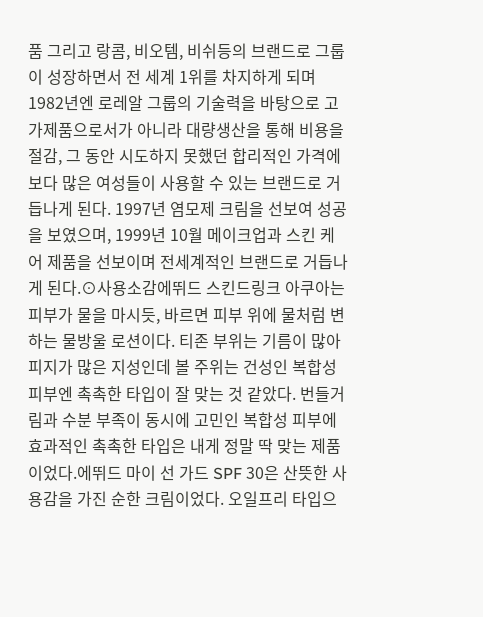품 그리고 랑콤, 비오템, 비쉬등의 브랜드로 그룹이 성장하면서 전 세계 1위를 차지하게 되며 1982년엔 로레알 그룹의 기술력을 바탕으로 고가제품으로서가 아니라 대량생산을 통해 비용을 절감, 그 동안 시도하지 못했던 합리적인 가격에 보다 많은 여성들이 사용할 수 있는 브랜드로 거듭나게 된다. 1997년 염모제 크림을 선보여 성공을 보였으며, 1999년 10월 메이크업과 스킨 케어 제품을 선보이며 전세계적인 브랜드로 거듭나게 된다.⊙사용소감에뛰드 스킨드링크 아쿠아는 피부가 물을 마시듯, 바르면 피부 위에 물처럼 변하는 물방울 로션이다. 티존 부위는 기름이 많아 피지가 많은 지성인데 볼 주위는 건성인 복합성 피부엔 촉촉한 타입이 잘 맞는 것 같았다. 번들거림과 수분 부족이 동시에 고민인 복합성 피부에 효과적인 촉촉한 타입은 내게 정말 딱 맞는 제품이었다.에뛰드 마이 선 가드 SPF 30은 산뜻한 사용감을 가진 순한 크림이었다. 오일프리 타입으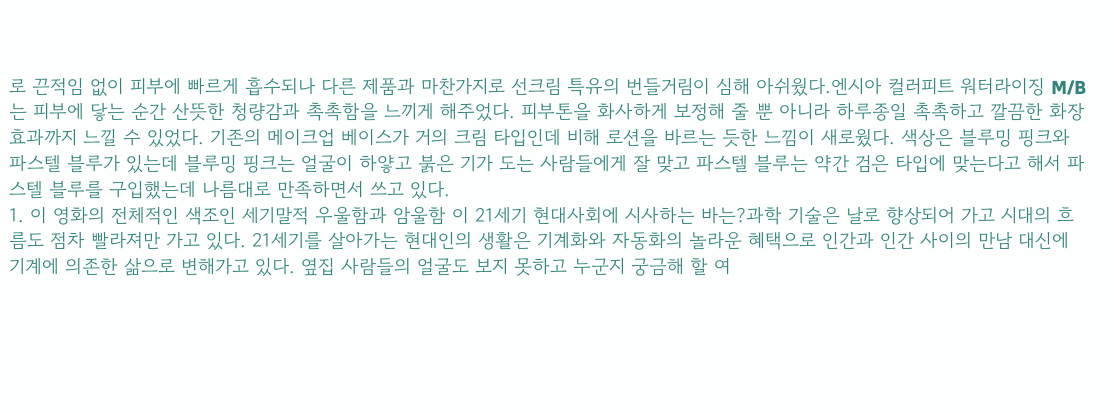로 끈적임 없이 피부에 빠르게 흡수되나 다른 제품과 마찬가지로 선크림 특유의 번들거림이 심해 아쉬웠다.엔시아 컬러피트 워터라이징 M/B는 피부에 닿는 순간 산뜻한 청량감과 촉촉함을 느끼게 해주었다. 피부톤을 화사하게 보정해 줄 뿐 아니라 하루종일 촉촉하고 깔끔한 화장효과까지 느낄 수 있었다. 기존의 메이크업 베이스가 거의 크림 타입인데 비해 로션을 바르는 듯한 느낌이 새로웠다. 색상은 블루밍 핑크와 파스텔 블루가 있는데 블루밍 핑크는 얼굴이 하얗고 붉은 기가 도는 사람들에게 잘 맞고 파스텔 블루는 약간 검은 타입에 맞는다고 해서 파스텔 블루를 구입했는데 나름대로 만족하면서 쓰고 있다.
1. 이 영화의 전체적인 색조인 세기말적 우울함과 암울함 이 21세기 현대사회에 시사하는 바는?과학 기술은 날로 향상되어 가고 시대의 흐름도 점차 빨라져만 가고 있다. 21세기를 살아가는 현대인의 생활은 기계화와 자동화의 놀라운 혜택으로 인간과 인간 사이의 만남 대신에 기계에 의존한 삶으로 변해가고 있다. 옆집 사람들의 얼굴도 보지 못하고 누군지 궁금해 할 여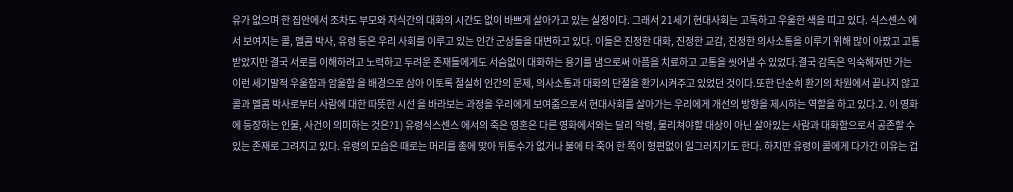유가 없으며 한 집안에서 조차도 부모와 자식간의 대화의 시간도 없이 바쁘게 살아가고 있는 실정이다. 그래서 21세기 현대사회는 고독하고 우울한 색을 띠고 있다. 식스센스 에서 보여지는 콜, 멜콤 박사, 유령 등은 우리 사회를 이루고 있는 인간 군상들을 대변하고 있다. 이들은 진정한 대화, 진정한 교감, 진정한 의사소통을 이루기 위해 많이 아팠고 고통받았지만 결국 서로를 이해하려고 노력하고 두려운 존재들에게도 서슴없이 대화하는 용기를 냄으로써 아픔을 치료하고 고통을 씻어낼 수 있었다.결국 감독은 익숙해져만 가는 이런 세기말적 우울함과 암울함 을 배경으로 삼아 이토록 절실히 인간의 문제, 의사소통과 대화의 단절을 환기시켜주고 있었던 것이다.또한 단순히 환기의 차원에서 끝나지 않고 콜과 멜콤 박사로부터 사람에 대한 따뜻한 시선 을 바라보는 과정을 우리에게 보여줌으로서 현대사회를 살아가는 우리에게 개선의 방향을 제시하는 역할을 하고 있다.2. 이 영화에 등장하는 인물, 사건이 의미하는 것은?1) 유령식스센스 에서의 죽은 영혼은 다른 영화에서와는 달리 악령, 물리쳐야할 대상이 아닌 살아있는 사람과 대화함으로서 공존할 수 있는 존재로 그려지고 있다. 유령의 모습은 때로는 머리를 총에 맞아 뒤통수가 없거나 불에 타 죽어 한 쪽이 형편없이 일그러지기도 한다. 하지만 유령이 콜에게 다가간 이유는 겁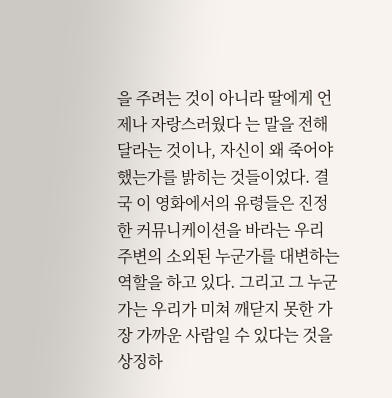을 주려는 것이 아니라 딸에게 언제나 자랑스러웠다 는 말을 전해달라는 것이나, 자신이 왜 죽어야 했는가를 밝히는 것들이었다. 결국 이 영화에서의 유령들은 진정한 커뮤니케이션을 바라는 우리 주변의 소외된 누군가를 대변하는 역할을 하고 있다. 그리고 그 누군가는 우리가 미쳐 깨닫지 못한 가장 가까운 사람일 수 있다는 것을 상징하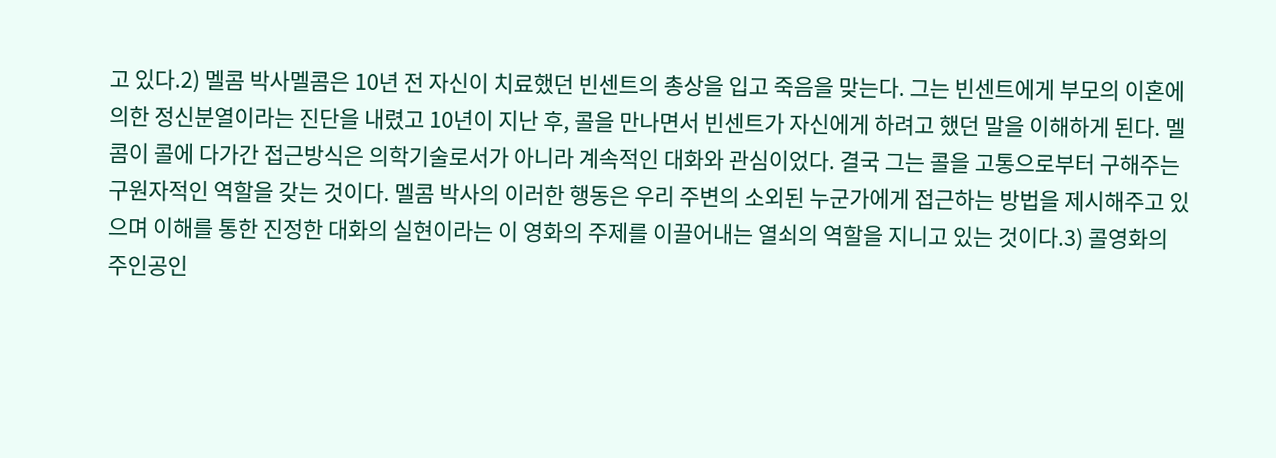고 있다.2) 멜콤 박사멜콤은 10년 전 자신이 치료했던 빈센트의 총상을 입고 죽음을 맞는다. 그는 빈센트에게 부모의 이혼에 의한 정신분열이라는 진단을 내렸고 10년이 지난 후, 콜을 만나면서 빈센트가 자신에게 하려고 했던 말을 이해하게 된다. 멜콤이 콜에 다가간 접근방식은 의학기술로서가 아니라 계속적인 대화와 관심이었다. 결국 그는 콜을 고통으로부터 구해주는 구원자적인 역할을 갖는 것이다. 멜콤 박사의 이러한 행동은 우리 주변의 소외된 누군가에게 접근하는 방법을 제시해주고 있으며 이해를 통한 진정한 대화의 실현이라는 이 영화의 주제를 이끌어내는 열쇠의 역할을 지니고 있는 것이다.3) 콜영화의 주인공인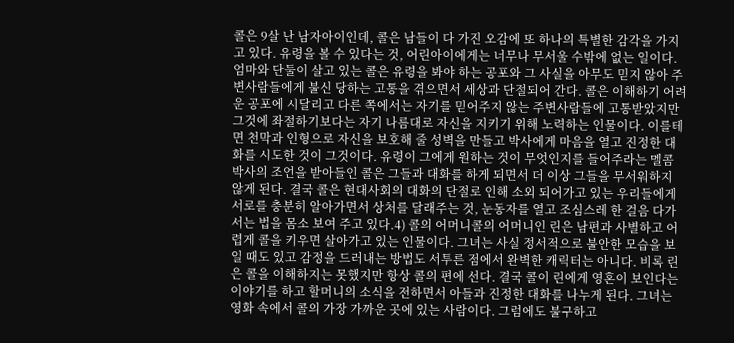콜은 9살 난 남자아이인데, 콜은 남들이 다 가진 오감에 또 하나의 특별한 감각을 가지고 있다. 유령을 볼 수 있다는 것, 어린아이에게는 너무나 무서울 수밖에 없는 일이다. 엄마와 단둘이 살고 있는 콜은 유령을 봐야 하는 공포와 그 사실을 아무도 믿지 않아 주변사람들에게 불신 당하는 고통을 겪으면서 세상과 단절되어 간다. 콜은 이해하기 어려운 공포에 시달리고 다른 쪽에서는 자기를 믿어주지 않는 주변사람들에 고통받았지만 그것에 좌절하기보다는 자기 나름대로 자신을 지키기 위해 노력하는 인물이다. 이를테면 천막과 인형으로 자신을 보호해 줄 성벽을 만들고 박사에게 마음을 열고 진정한 대화를 시도한 것이 그것이다. 유령이 그에게 원하는 것이 무엇인지를 들어주라는 멜콤 박사의 조언을 받아들인 콜은 그들과 대화를 하게 되면서 더 이상 그들을 무서워하지 않게 된다. 결국 콜은 현대사회의 대화의 단절로 인해 소외 되어가고 있는 우리들에게 서로를 충분히 알아가면서 상처를 달래주는 것, 눈동자를 열고 조심스레 한 걸음 다가서는 법을 몸소 보여 주고 있다.4) 콜의 어머니콜의 어머니인 린은 남편과 사별하고 어렵게 콜을 키우면 살아가고 있는 인물이다. 그녀는 사실 정서적으로 불안한 모습을 보일 때도 있고 감정을 드러내는 방법도 서투른 점에서 완벽한 캐릭터는 아니다. 비록 린은 콜을 이해하지는 못했지만 항상 콜의 편에 선다. 결국 콜이 린에게 영혼이 보인다는 이야기를 하고 할머니의 소식을 전하면서 아들과 진정한 대화를 나누게 된다. 그녀는 영화 속에서 콜의 가장 가까운 곳에 있는 사람이다. 그럼에도 불구하고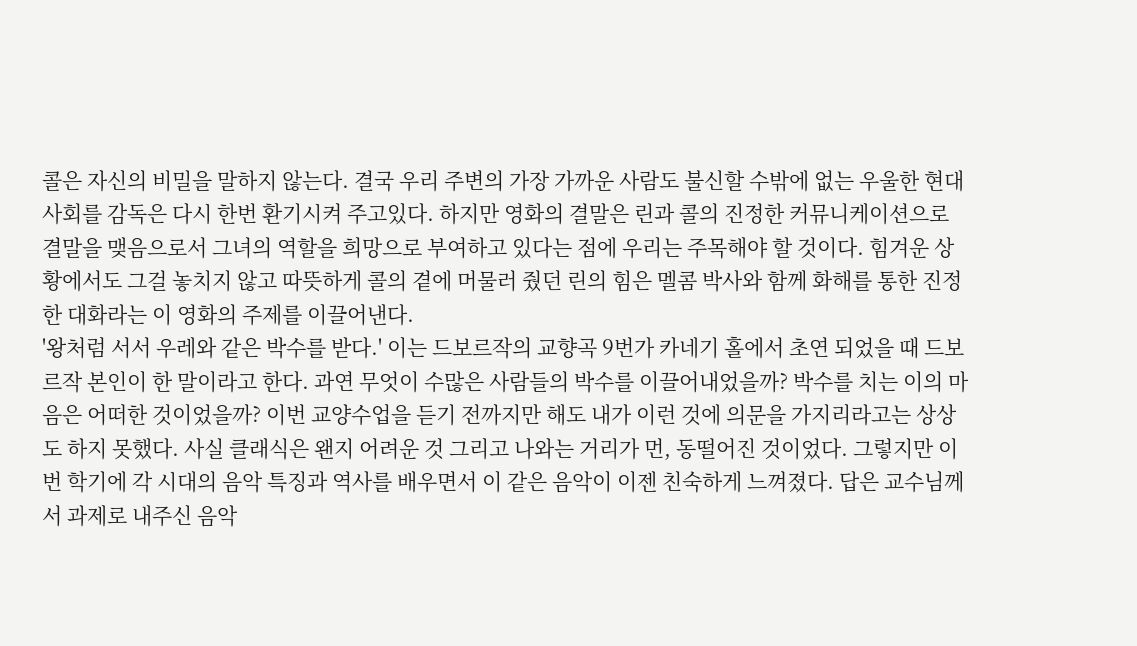콜은 자신의 비밀을 말하지 않는다. 결국 우리 주변의 가장 가까운 사람도 불신할 수밖에 없는 우울한 현대사회를 감독은 다시 한번 환기시켜 주고있다. 하지만 영화의 결말은 린과 콜의 진정한 커뮤니케이션으로 결말을 맺음으로서 그녀의 역할을 희망으로 부여하고 있다는 점에 우리는 주목해야 할 것이다. 힘겨운 상황에서도 그걸 놓치지 않고 따뜻하게 콜의 곁에 머물러 줬던 린의 힘은 멜콤 박사와 함께 화해를 통한 진정한 대화라는 이 영화의 주제를 이끌어낸다.
'왕처럼 서서 우레와 같은 박수를 받다.' 이는 드보르작의 교향곡 9번가 카네기 홀에서 초연 되었을 때 드보르작 본인이 한 말이라고 한다. 과연 무엇이 수많은 사람들의 박수를 이끌어내었을까? 박수를 치는 이의 마음은 어떠한 것이었을까? 이번 교양수업을 듣기 전까지만 해도 내가 이런 것에 의문을 가지리라고는 상상도 하지 못했다. 사실 클래식은 왠지 어려운 것 그리고 나와는 거리가 먼, 동떨어진 것이었다. 그렇지만 이번 학기에 각 시대의 음악 특징과 역사를 배우면서 이 같은 음악이 이젠 친숙하게 느껴졌다. 답은 교수님께서 과제로 내주신 음악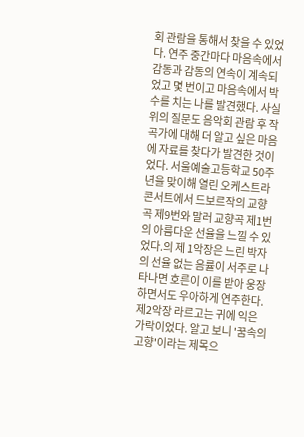회 관람을 통해서 찾을 수 있었다. 연주 중간마다 마음속에서 감동과 감동의 연속이 계속되었고 몇 번이고 마음속에서 박수를 치는 나를 발견했다. 사실 위의 질문도 음악회 관람 후 작곡가에 대해 더 알고 싶은 마음에 자료를 찾다가 발견한 것이었다. 서울예술고등학교 50주년을 맞이해 열린 오케스트라 콘서트에서 드보르작의 교향곡 제9번와 말러 교향곡 제1번의 아름다운 선율을 느낄 수 있었다.의 제 1악장은 느린 박자의 선율 없는 음률이 서주로 나타나면 호른이 이를 받아 웅장하면서도 우아하게 연주한다. 제2악장 라르고는 귀에 익은 가락이었다. 알고 보니 '꿈속의 고향'이라는 제목으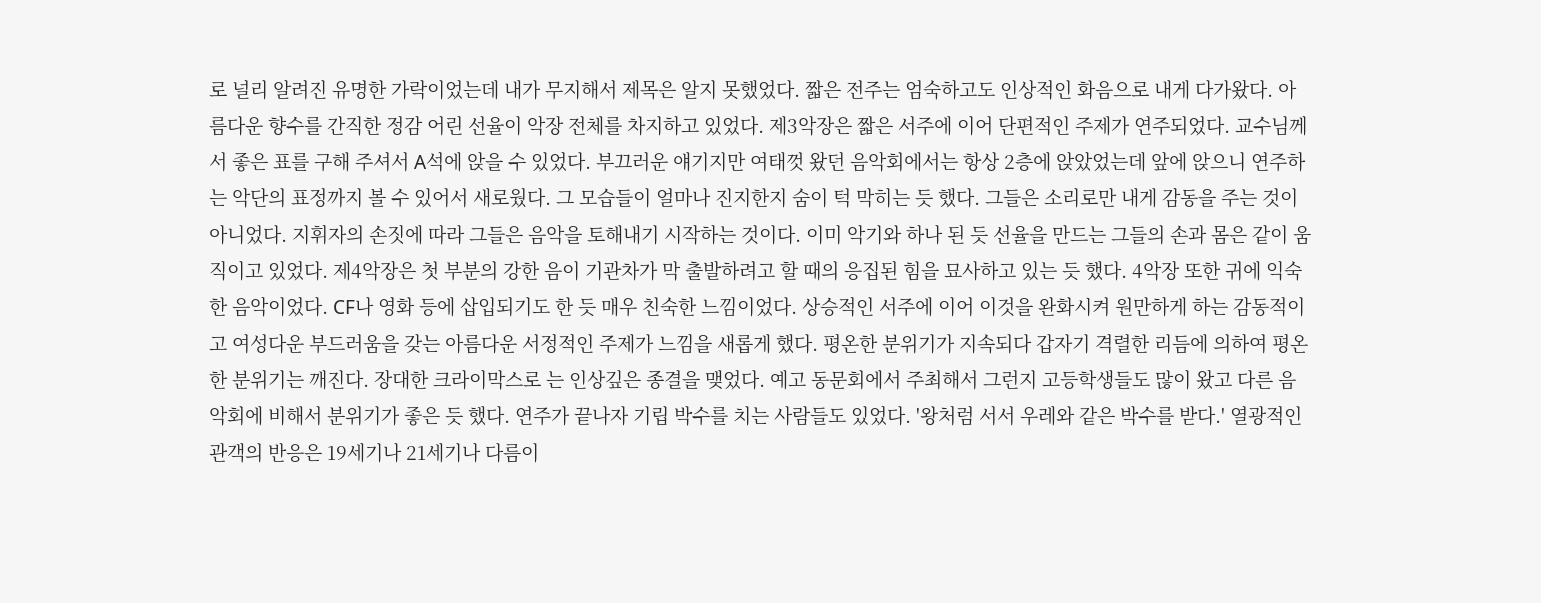로 널리 알려진 유명한 가락이었는데 내가 무지해서 제목은 알지 못했었다. 짧은 전주는 엄숙하고도 인상적인 화음으로 내게 다가왔다. 아름다운 향수를 간직한 정감 어린 선율이 악장 전체를 차지하고 있었다. 제3악장은 짧은 서주에 이어 단편적인 주제가 연주되었다. 교수님께서 좋은 표를 구해 주셔서 A석에 앉을 수 있었다. 부끄러운 얘기지만 여태껏 왔던 음악회에서는 항상 2층에 앉았었는데 앞에 앉으니 연주하는 악단의 표정까지 볼 수 있어서 새로웠다. 그 모습들이 얼마나 진지한지 숨이 턱 막히는 듯 했다. 그들은 소리로만 내게 감동을 주는 것이 아니었다. 지휘자의 손짓에 따라 그들은 음악을 토해내기 시작하는 것이다. 이미 악기와 하나 된 듯 선율을 만드는 그들의 손과 몸은 같이 움직이고 있었다. 제4악장은 첫 부분의 강한 음이 기관차가 막 출발하려고 할 때의 응집된 힘을 묘사하고 있는 듯 했다. 4악장 또한 귀에 익숙한 음악이었다. CF나 영화 등에 삽입되기도 한 듯 매우 친숙한 느낌이었다. 상승적인 서주에 이어 이것을 완화시켜 원만하게 하는 감동적이고 여성다운 부드러움을 갖는 아름다운 서정적인 주제가 느낌을 새롭게 했다. 평온한 분위기가 지속되다 갑자기 격렬한 리듬에 의하여 평온한 분위기는 깨진다. 장대한 크라이막스로 는 인상깊은 종결을 맺었다. 예고 동문회에서 주최해서 그런지 고등학생들도 많이 왔고 다른 음악회에 비해서 분위기가 좋은 듯 했다. 연주가 끝나자 기립 박수를 치는 사람들도 있었다. '왕처럼 서서 우레와 같은 박수를 받다.' 열광적인 관객의 반응은 19세기나 21세기나 다름이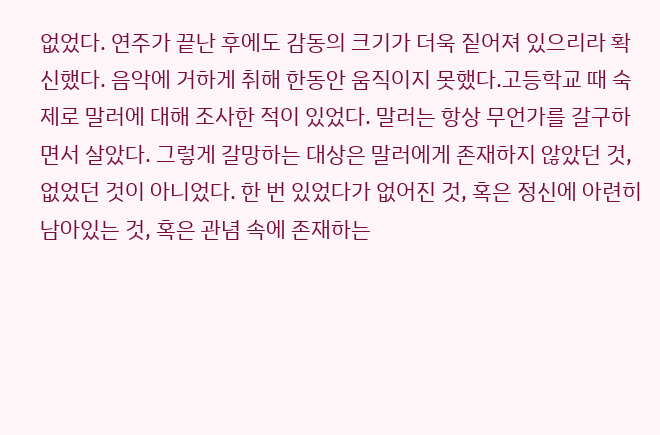없었다. 연주가 끝난 후에도 감동의 크기가 더욱 짙어져 있으리라 확신했다. 음악에 거하게 취해 한동안 움직이지 못했다.고등학교 때 숙제로 말러에 대해 조사한 적이 있었다. 말러는 항상 무언가를 갈구하면서 살았다. 그렇게 갈망하는 대상은 말러에게 존재하지 않았던 것, 없었던 것이 아니었다. 한 번 있었다가 없어진 것, 혹은 정신에 아련히 남아있는 것, 혹은 관념 속에 존재하는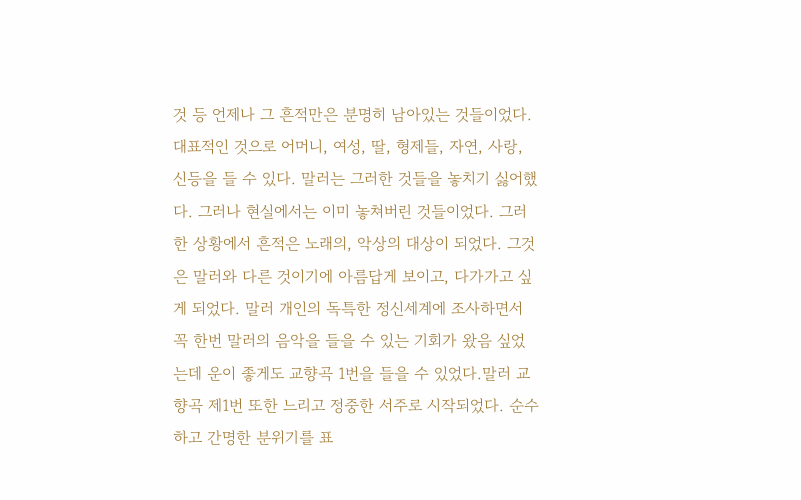것 등 언제나 그 흔적만은 분명히 남아있는 것들이었다. 대표적인 것으로 어머니, 여성, 딸, 형제들, 자연, 사랑, 신등을 들 수 있다. 말러는 그러한 것들을 놓치기 싫어했다. 그러나 현실에서는 이미 놓쳐버린 것들이었다. 그러한 상황에서 흔적은 노래의, 악상의 대상이 되었다. 그것은 말러와 다른 것이기에 아름답게 보이고, 다가가고 싶게 되었다. 말러 개인의 독특한 정신세계에 조사하면서 꼭 한번 말러의 음악을 들을 수 있는 기회가 왔음 싶었는데 운이 좋게도 교향곡 1번을 들을 수 있었다.말러 교향곡 제1번 또한 느리고 정중한 서주로 시작되었다. 순수하고 간명한 분위기를 표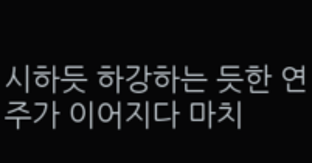시하듯 하강하는 듯한 연주가 이어지다 마치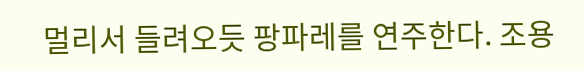멀리서 들려오듯 팡파레를 연주한다. 조용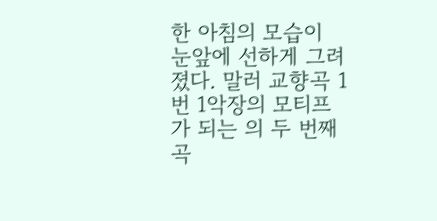한 아침의 모습이 눈앞에 선하게 그려졌다. 말러 교향곡 1번 1악장의 모티프가 되는 의 두 번째 곡